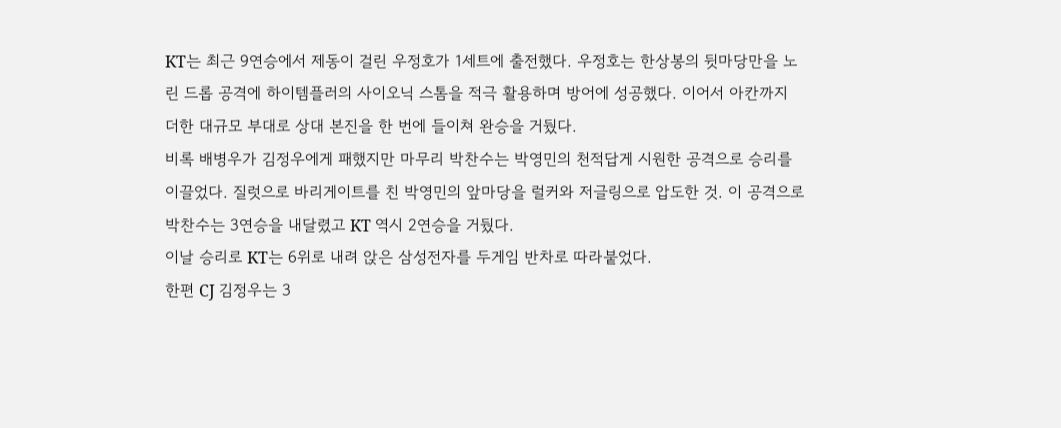KT는 최근 9연승에서 제동이 걸린 우정호가 1세트에 출전했다. 우정호는 한상봉의 뒷마당만을 노린 드롭 공격에 하이템플러의 사이오닉 스톰을 적극 활용하며 방어에 성공했다. 이어서 아칸까지 더한 대규모 부대로 상대 본진을 한 번에 들이쳐 완승을 거뒀다.
비록 배병우가 김정우에게 패했지만 마무리 박찬수는 박영민의 천적답게 시원한 공격으로 승리를 이끌었다. 질럿으로 바리게이트를 친 박영민의 앞마당을 럴커와 저글링으로 압도한 것. 이 공격으로 박찬수는 3연승을 내달렸고 KT 역시 2연승을 거뒀다.
이날 승리로 KT는 6위로 내려 앉은 삼성전자를 두게임 반차로 따라붙었다.
한편 CJ 김정우는 3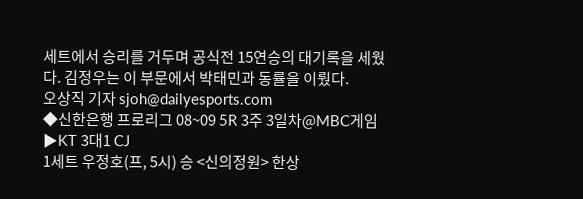세트에서 승리를 거두며 공식전 15연승의 대기록을 세웠다. 김정우는 이 부문에서 박태민과 동률을 이뤘다.
오상직 기자 sjoh@dailyesports.com
◆신한은행 프로리그 08~09 5R 3주 3일차@MBC게임
▶KT 3대1 CJ
1세트 우정호(프, 5시) 승 <신의정원> 한상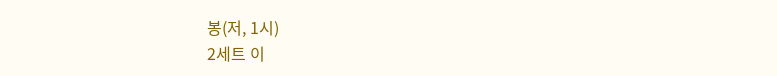봉(저, 1시)
2세트 이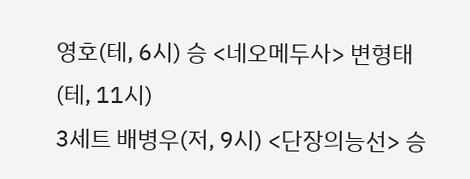영호(테, 6시) 승 <네오메두사> 변형태(테, 11시)
3세트 배병우(저, 9시) <단장의능선> 승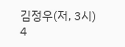김정우(저, 3시)
4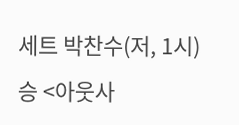세트 박찬수(저, 1시) 승 <아웃사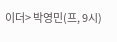이더> 박영민(프, 9시)